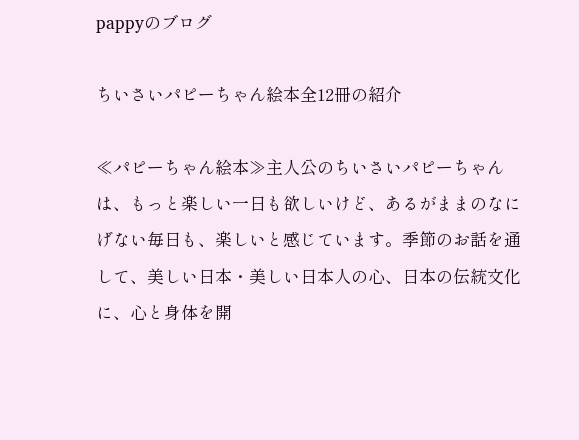pappyのブログ

ちいさいパピーちゃん絵本全12冊の紹介

≪パピーちゃん絵本≫主人公のちいさいパピーちゃんは、もっと楽しい一日も欲しいけど、あるがままのなにげない毎日も、楽しいと感じています。季節のお話を通して、美しい日本・美しい日本人の心、日本の伝統文化に、心と身体を開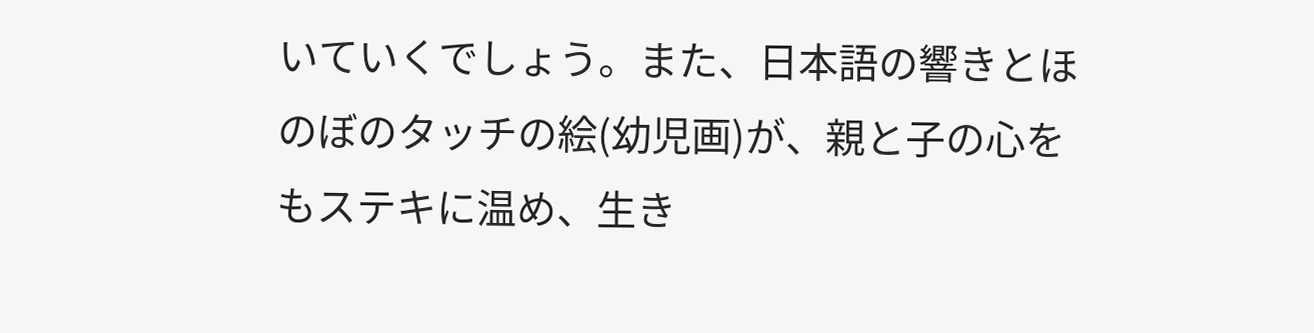いていくでしょう。また、日本語の響きとほのぼのタッチの絵(幼児画)が、親と子の心をもステキに温め、生き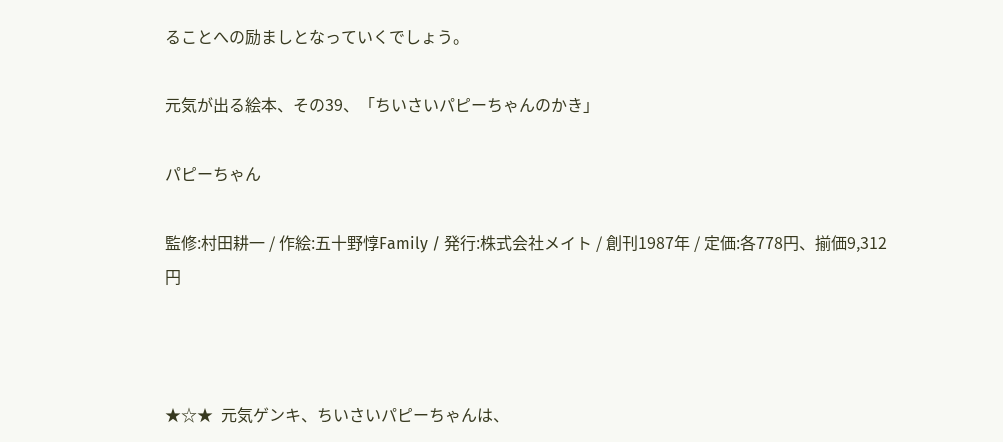ることへの励ましとなっていくでしょう。

元気が出る絵本、その39、「ちいさいパピーちゃんのかき」

パピーちゃん

監修:村田耕一 / 作絵:五十野惇Family / 発行:株式会社メイト / 創刊1987年 / 定価:各778円、揃価9,312円



★☆★  元気ゲンキ、ちいさいパピーちゃんは、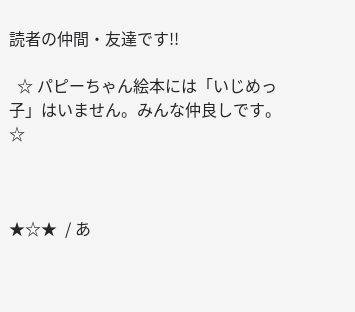読者の仲間・友達です!!

  ☆ パピーちゃん絵本には「いじめっ子」はいません。みんな仲良しです。 ☆



★☆★  / あ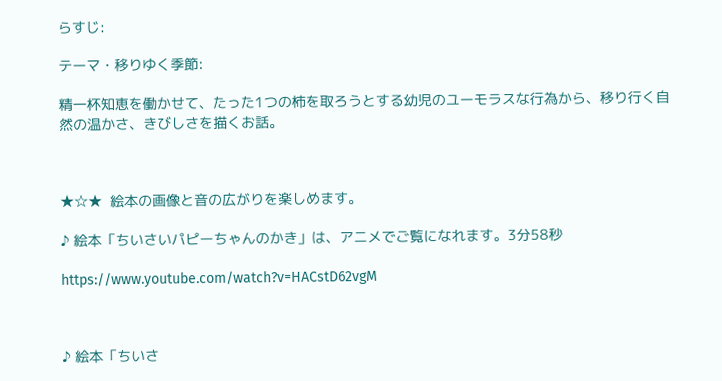らすじ:

テーマ・移りゆく季節:

精一杯知恵を働かせて、たった1つの柿を取ろうとする幼児のユーモラスな行為から、移り行く自然の温かさ、きびしさを描くお話。



★☆★  絵本の画像と音の広がりを楽しめます。

♪ 絵本「ちいさいパピーちゃんのかき」は、アニメでご覧になれます。3分58秒

https://www.youtube.com/watch?v=HACstD62vgM



♪ 絵本「ちいさ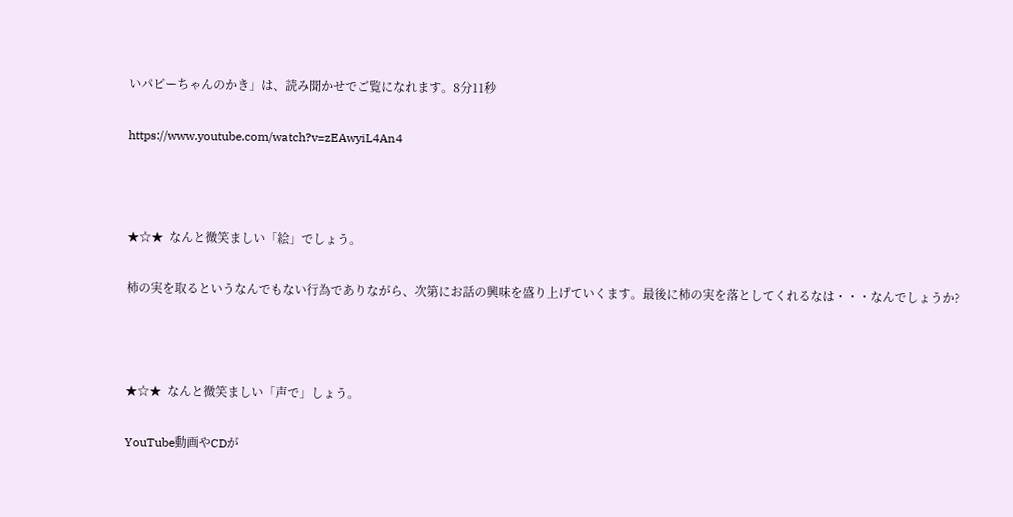いパピーちゃんのかき」は、読み聞かせでご覧になれます。8分11秒

https://www.youtube.com/watch?v=zEAwyiL4An4



★☆★  なんと微笑ましい「絵」でしょう。

柿の実を取るというなんでもない行為でありながら、次第にお話の興味を盛り上げていくます。最後に柿の実を落としてくれるなは・・・なんでしょうか?



★☆★  なんと微笑ましい「声で」しょう。

YouTube動画やCDが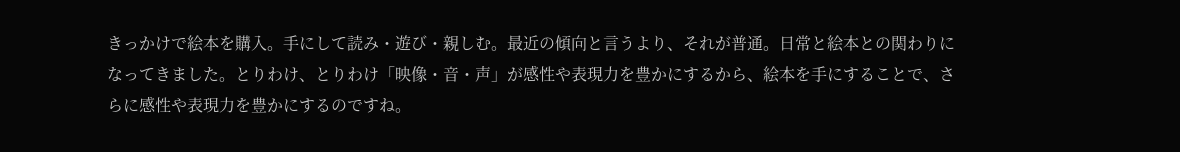きっかけで絵本を購入。手にして読み・遊び・親しむ。最近の傾向と言うより、それが普通。日常と絵本との関わりになってきました。とりわけ、とりわけ「映像・音・声」が感性や表現力を豊かにするから、絵本を手にすることで、さらに感性や表現力を豊かにするのですね。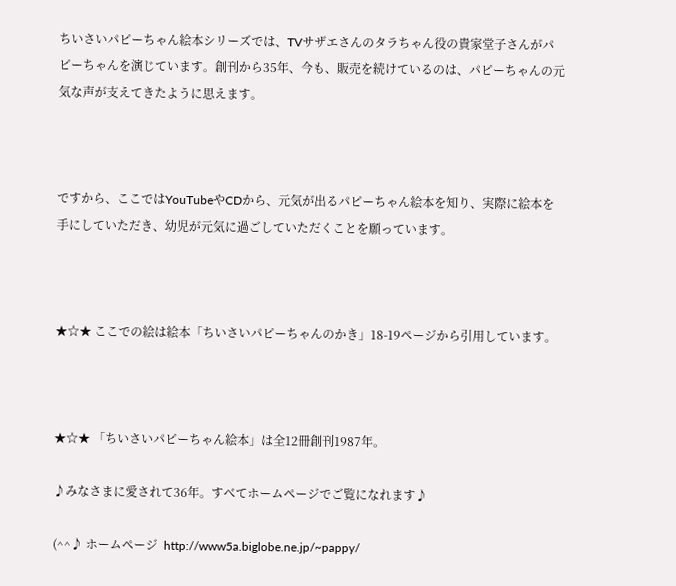ちいさいパピーちゃん絵本シリーズでは、TVサザエさんのタラちゃん役の貴家堂子さんがパピーちゃんを演じています。創刊から35年、今も、販売を続けているのは、パピーちゃんの元気な声が支えてきたように思えます。



ですから、ここではYouTubeやCDから、元気が出るパピーちゃん絵本を知り、実際に絵本を手にしていただき、幼児が元気に過ごしていただくことを願っています。



★☆★ ここでの絵は絵本「ちいさいパピーちゃんのかき」18-19ページから引用しています。



★☆★ 「ちいさいパピーちゃん絵本」は全12冊創刊1987年。

♪みなさまに愛されて36年。すべてホームページでご覧になれます♪

(^^♪ ホームページ  http://www5a.biglobe.ne.jp/~pappy/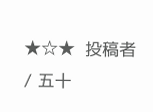★☆★  投稿者 / 五十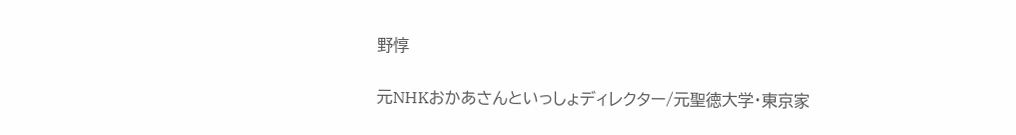野惇

元NHKおかあさんといっしょディレクター/元聖徳大学・東京家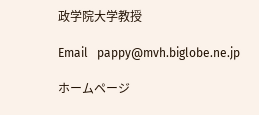政学院大学教授

Email   pappy@mvh.biglobe.ne.jp

ホームページ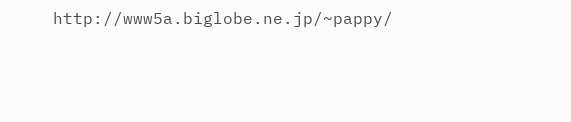http://www5a.biglobe.ne.jp/~pappy/